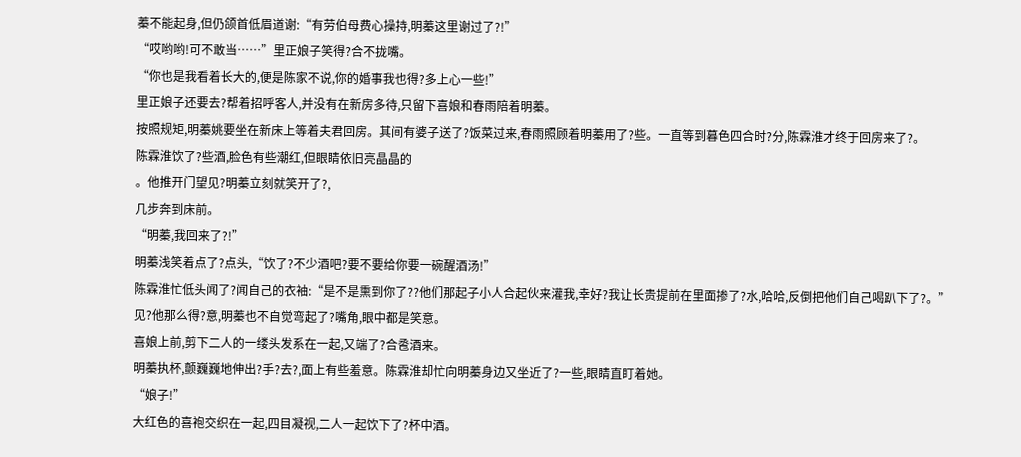蓁不能起身,但仍颌首低眉道谢:“有劳伯母费心操持,明蓁这里谢过了?!”
“哎哟哟!可不敢当……”里正娘子笑得?合不拢嘴。
“你也是我看着长大的,便是陈家不说,你的婚事我也得?多上心一些!”
里正娘子还要去?帮着招呼客人,并没有在新房多待,只留下喜娘和春雨陪着明蓁。
按照规矩,明蓁姚要坐在新床上等着夫君回房。其间有婆子送了?饭菜过来,春雨照顾着明蓁用了?些。一直等到暮色四合时?分,陈霖淮才终于回房来了?。
陈霖淮饮了?些酒,脸色有些潮红,但眼睛依旧亮晶晶的
。他推开门望见?明蓁立刻就笑开了?,
几步奔到床前。
“明蓁,我回来了?!”
明蓁浅笑着点了?点头,“饮了?不少酒吧?要不要给你要一碗醒酒汤!”
陈霖淮忙低头闻了?闻自己的衣袖:“是不是熏到你了??他们那起子小人合起伙来灌我,幸好?我让长贵提前在里面掺了?水,哈哈,反倒把他们自己喝趴下了?。”
见?他那么得?意,明蓁也不自觉弯起了?嘴角,眼中都是笑意。
喜娘上前,剪下二人的一缕头发系在一起,又端了?合卺酒来。
明蓁执杯,颤巍巍地伸出?手?去?,面上有些羞意。陈霖淮却忙向明蓁身边又坐近了?一些,眼睛直盯着她。
“娘子!”
大红色的喜袍交织在一起,四目凝视,二人一起饮下了?杯中酒。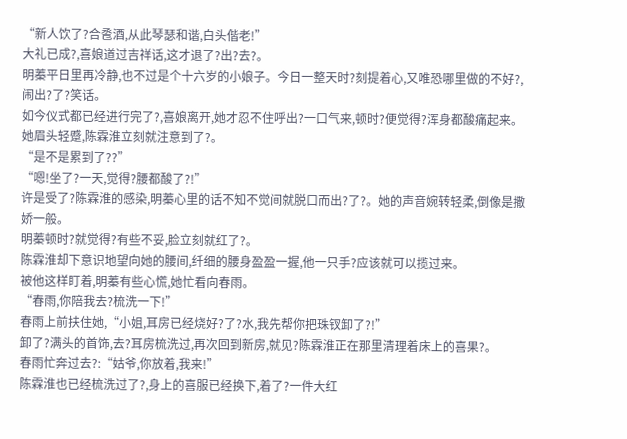“新人饮了?合卺酒,从此琴瑟和谐,白头偕老!”
大礼已成?,喜娘道过吉祥话,这才退了?出?去?。
明蓁平日里再冷静,也不过是个十六岁的小娘子。今日一整天时?刻提着心,又唯恐哪里做的不好?,闹出?了?笑话。
如今仪式都已经进行完了?,喜娘离开,她才忍不住呼出?一口气来,顿时?便觉得?浑身都酸痛起来。
她眉头轻蹙,陈霖淮立刻就注意到了?。
“是不是累到了??”
“嗯!坐了?一天,觉得?腰都酸了?!”
许是受了?陈霖淮的感染,明蓁心里的话不知不觉间就脱口而出?了?。她的声音婉转轻柔,倒像是撒娇一般。
明蓁顿时?就觉得?有些不妥,脸立刻就红了?。
陈霖淮却下意识地望向她的腰间,纤细的腰身盈盈一握,他一只手?应该就可以揽过来。
被他这样盯着,明蓁有些心慌,她忙看向春雨。
“春雨,你陪我去?梳洗一下!”
春雨上前扶住她,“小姐,耳房已经烧好?了?水,我先帮你把珠钗卸了?!”
卸了?满头的首饰,去?耳房梳洗过,再次回到新房,就见?陈霖淮正在那里清理着床上的喜果?。
春雨忙奔过去?:“姑爷,你放着,我来!”
陈霖淮也已经梳洗过了?,身上的喜服已经换下,着了?一件大红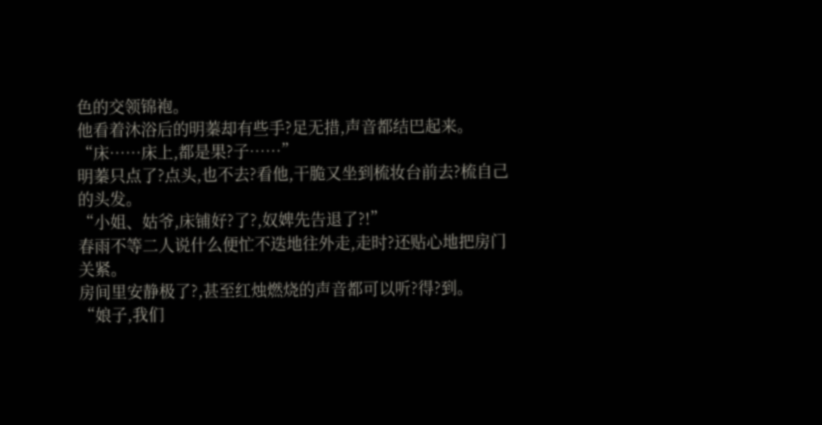色的交领锦袍。
他看着沐浴后的明蓁却有些手?足无措,声音都结巴起来。
“床……床上,都是果?子……”
明蓁只点了?点头,也不去?看他,干脆又坐到梳妆台前去?梳自己的头发。
“小姐、姑爷,床铺好?了?,奴婢先告退了?!”
春雨不等二人说什么便忙不迭地往外走,走时?还贴心地把房门关紧。
房间里安静极了?,甚至红烛燃烧的声音都可以听?得?到。
“娘子,我们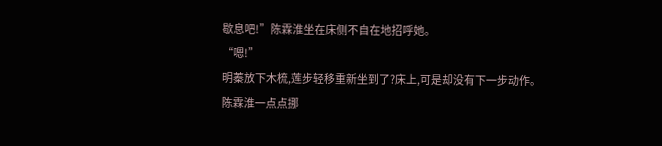歇息吧!”陈霖淮坐在床侧不自在地招呼她。
“嗯!”
明蓁放下木梳,莲步轻移重新坐到了?床上,可是却没有下一步动作。
陈霖淮一点点挪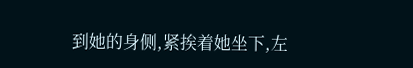到她的身侧,紧挨着她坐下,左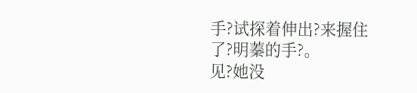手?试探着伸出?来握住了?明蓁的手?。
见?她没